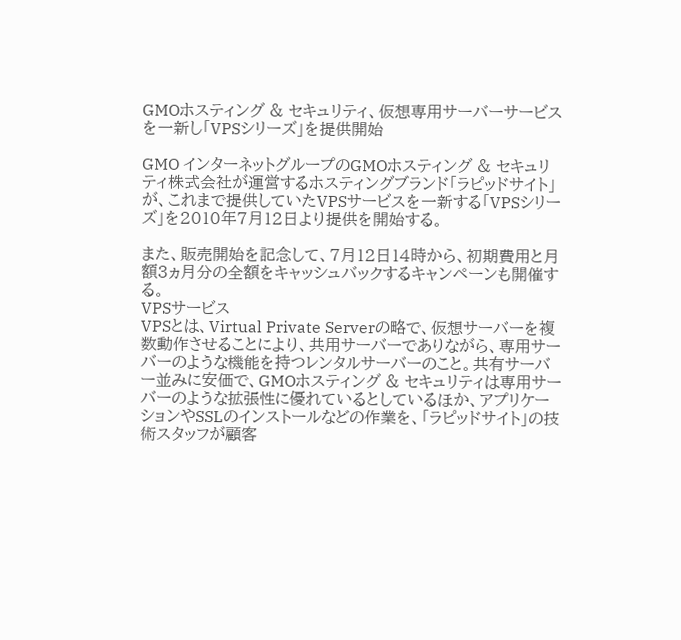GMOホスティング & セキュリティ、仮想専用サーバーサービスを一新し「VPSシリーズ」を提供開始

GMO インターネットグループのGMOホスティング & セキュリティ株式会社が運営するホスティングブランド「ラピッドサイト」が、これまで提供していたVPSサービスを一新する「VPSシリーズ」を2010年7月12日より提供を開始する。

また、販売開始を記念して、7月12日14時から、初期費用と月額3ヵ月分の全額をキャッシュバックするキャンペーンも開催する。
VPSサービス
VPSとは、Virtual Private Serverの略で、仮想サーバーを複数動作させることにより、共用サーバーでありながら、専用サーバーのような機能を持つレンタルサーバーのこと。共有サーバー並みに安価で、GMOホスティング & セキュリティは専用サーバーのような拡張性に優れているとしているほか、アプリケーションやSSLのインストールなどの作業を、「ラピッドサイト」の技術スタッフが顧客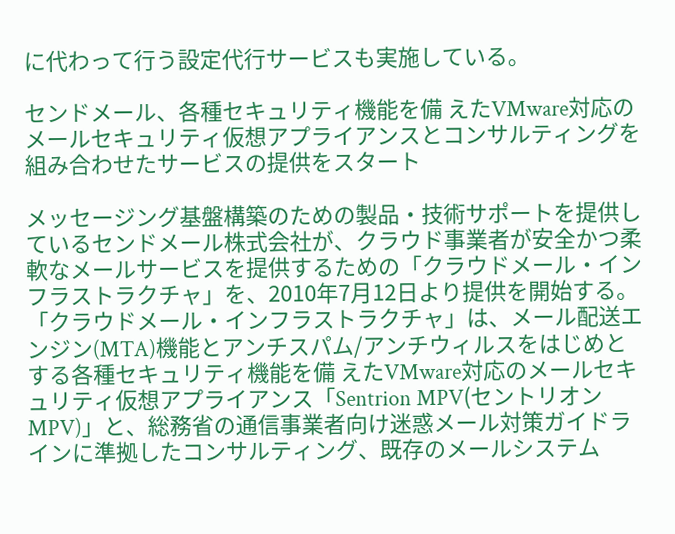に代わって行う設定代行サービスも実施している。

センドメール、各種セキュリティ機能を備 えたVMware対応のメールセキュリティ仮想アプライアンスとコンサルティングを組み合わせたサービスの提供をスタート

メッセージング基盤構築のための製品・技術サポートを提供しているセンドメール株式会社が、クラウド事業者が安全かつ柔軟なメールサービスを提供するための「クラウドメール・インフラストラクチャ」を、2010年7月12日より提供を開始する。
「クラウドメール・インフラストラクチャ」は、メール配送エンジン(MTA)機能とアンチスパム/アンチウィルスをはじめとする各種セキュリティ機能を備 えたVMware対応のメールセキュリティ仮想アプライアンス「Sentrion MPV(セントリオンMPV)」と、総務省の通信事業者向け迷惑メール対策ガイドラインに準拠したコンサルティング、既存のメールシステム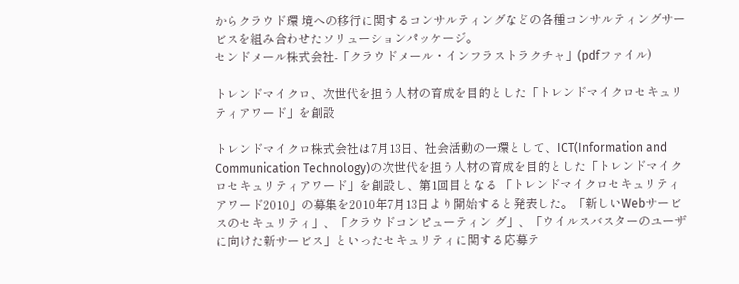からクラウド環 境への移行に関するコンサルティングなどの各種コンサルティングサービスを組み合わせたソリューションパッケージ。
センドメール株式会社-「クラウドメール・インフラストラクチャ」(pdfファイル)

トレンドマイクロ、次世代を担う人材の育成を目的とした「トレンドマイクロセキュリティアワード」を創設

トレンドマイクロ株式会社は7月13日、社会活動の一環として、ICT(Information and Communication Technology)の次世代を担う人材の育成を目的とした「トレンドマイクロセキュリティアワード」を創設し、第1回目となる 「トレンドマイクロセキュリティアワード2010」の募集を2010年7月13日より開始すると発表した。「新しいWebサービスのセキュリティ」、「クラウドコンピューティン グ」、「ウイルスバスターのユーザに向けた新サービス」といったセキュリティに関する応募テ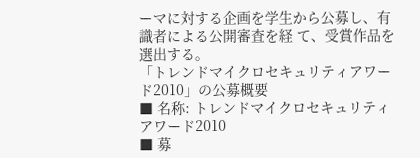ーマに対する企画を学生から公募し、有識者による公開審査を経 て、受賞作品を選出する。
「トレンドマイクロセキュリティアワード2010」の公募概要
■ 名称: トレンドマイクロセキュリティアワード2010
■ 募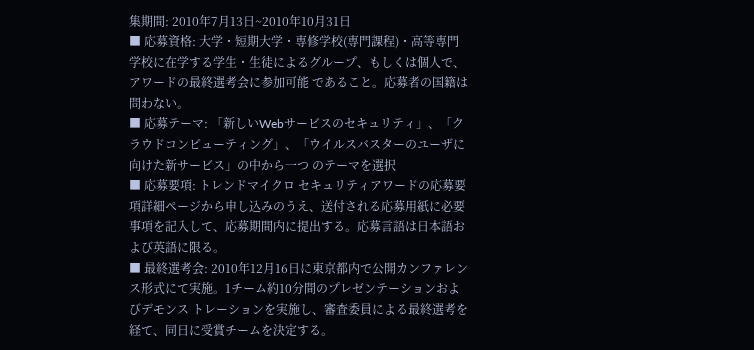集期間: 2010年7月13日~2010年10月31日
■ 応募資格: 大学・短期大学・専修学校(専門課程)・高等専門学校に在学する学生・生徒によるグループ、もしくは個人で、アワードの最終選考会に参加可能 であること。応募者の国籍は問わない。
■ 応募テーマ: 「新しいWebサービスのセキュリティ」、「クラウドコンピューティング」、「ウイルスバスターのユーザに向けた新サービス」の中から一つ のテーマを選択
■ 応募要項: トレンドマイクロ セキュリティアワードの応募要項詳細ページから申し込みのうえ、送付される応募用紙に必要事項を記入して、応募期間内に提出する。応募言語は日本語および英語に限る。
■ 最終選考会: 2010年12月16日に東京都内で公開カンファレンス形式にて実施。1チーム約10分間のプレゼンテーションおよびデモンス トレーションを実施し、審査委員による最終選考を経て、同日に受賞チームを決定する。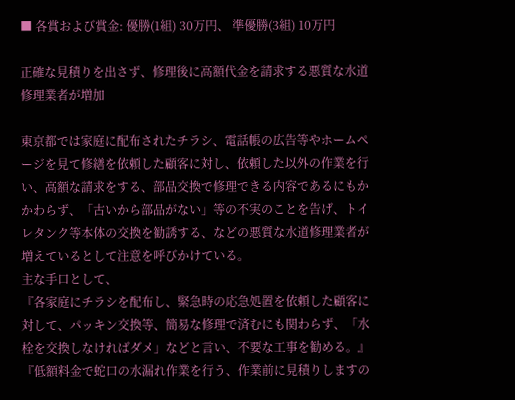■ 各賞および賞金: 優勝(1組) 30万円、 準優勝(3組) 10万円

正確な見積りを出さず、修理後に高額代金を請求する悪質な水道修理業者が増加

東京都では家庭に配布されたチラシ、電話帳の広告等やホームページを見て修繕を依頼した顧客に対し、依頼した以外の作業を行い、高額な請求をする、部品交換で修理できる内容であるにもかかわらず、「古いから部品がない」等の不実のことを告げ、トイレタンク等本体の交換を勧誘する、などの悪質な水道修理業者が増えているとして注意を呼びかけている。
主な手口として、
『各家庭にチラシを配布し、緊急時の応急処置を依頼した顧客に対して、パッキン交換等、簡易な修理で済むにも関わらず、「水栓を交換しなければダメ」などと言い、不要な工事を勧める。』『低額料金で蛇口の水漏れ作業を行う、作業前に見積りしますの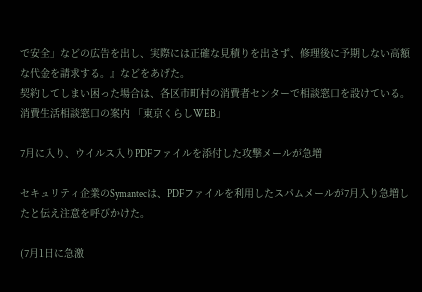で安全」などの広告を出し、実際には正確な見積りを出さず、修理後に予期しない高額な代金を請求する。』などをあげた。
契約してしまい困った場合は、各区市町村の消費者センターで相談窓口を設けている。
消費生活相談窓口の案内 「東京くらしWEB」

7月に入り、ウイルス入りPDFファイルを添付した攻撃メールが急増

セキュリティ企業のSymantecは、PDFファイルを利用したスパムメールが7月入り急増したと伝え注意を呼びかけた。

(7月1日に急激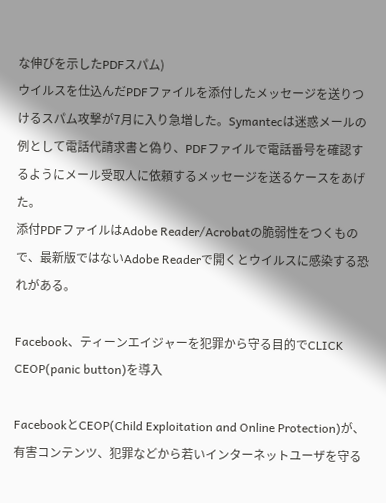な伸びを示したPDFスパム)
ウイルスを仕込んだPDFファイルを添付したメッセージを送りつけるスパム攻撃が7月に入り急増した。Symantecは迷惑メールの例として電話代請求書と偽り、PDFファイルで電話番号を確認するようにメール受取人に依頼するメッセージを送るケースをあげた。
添付PDFファイルはAdobe Reader/Acrobatの脆弱性をつくもので、最新版ではないAdobe Readerで開くとウイルスに感染する恐れがある。

Facebook、ティーンエイジャーを犯罪から守る目的でCLICK CEOP(panic button)を導入

FacebookとCEOP(Child Exploitation and Online Protection)が、有害コンテンツ、犯罪などから若いインターネットユーザを守る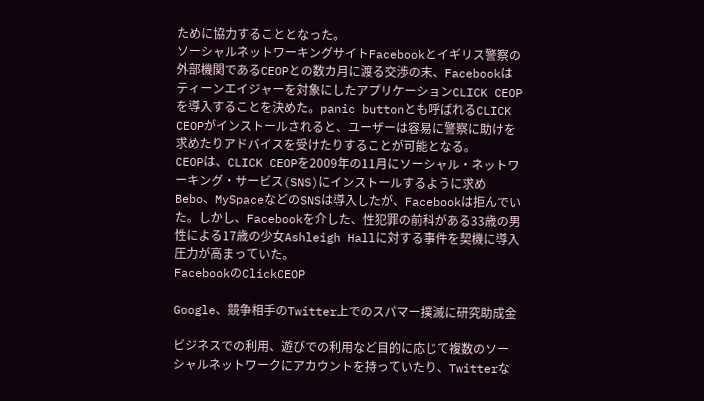ために協力することとなった。
ソーシャルネットワーキングサイトFacebookとイギリス警察の外部機関であるCEOPとの数カ月に渡る交渉の末、Facebookはティーンエイジャーを対象にしたアプリケーションCLICK CEOPを導入することを決めた。panic buttonとも呼ばれるCLICK CEOPがインストールされると、ユーザーは容易に警察に助けを求めたりアドバイスを受けたりすることが可能となる。
CEOPは、CLICK CEOPを2009年の11月にソーシャル・ネットワーキング・サービス(SNS)にインストールするように求めBebo、MySpaceなどのSNSは導入したが、Facebookは拒んでいた。しかし、Facebookを介した、性犯罪の前科がある33歳の男性による17歳の少女Ashleigh Hallに対する事件を契機に導入圧力が高まっていた。
FacebookのClickCEOP

Google、競争相手のTwitter上でのスパマー撲滅に研究助成金

ビジネスでの利用、遊びでの利用など目的に応じて複数のソーシャルネットワークにアカウントを持っていたり、Twitterな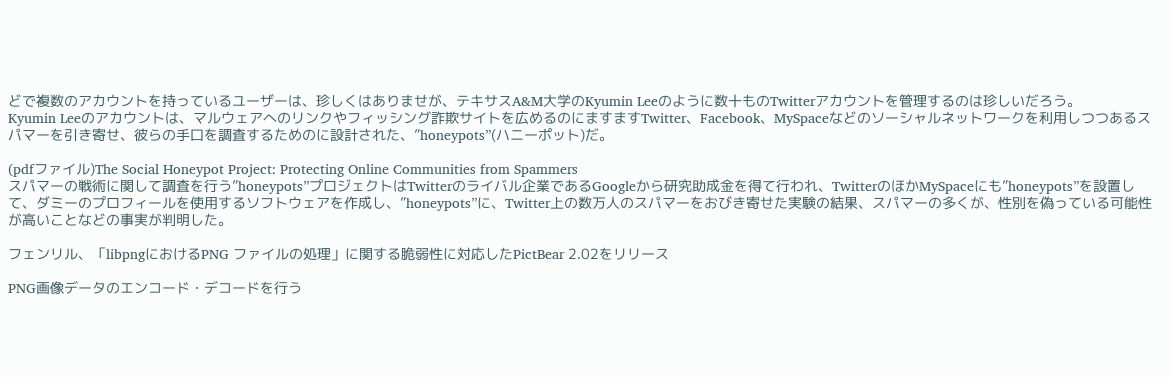どで複数のアカウントを持っているユーザーは、珍しくはありませが、テキサスA&M大学のKyumin Leeのように数十ものTwitterアカウントを管理するのは珍しいだろう。
Kyumin Leeのアカウントは、マルウェアへのリンクやフィッシング詐欺サイトを広めるのにますますTwitter、Facebook、MySpaceなどのソーシャルネットワークを利用しつつあるスパマーを引き寄せ、彼らの手口を調査するためのに設計された、”honeypots”(ハニーポット)だ。

(pdfファイル)The Social Honeypot Project: Protecting Online Communities from Spammers
スパマーの戦術に関して調査を行う”honeypots”プロジェクトはTwitterのライバル企業であるGoogleから研究助成金を得て行われ、TwitterのほかMySpaceにも”honeypots”を設置して、ダミーのプロフィールを使用するソフトウェアを作成し、”honeypots”に、Twitter上の数万人のスパマーをおびき寄せた実験の結果、スパマーの多くが、性別を偽っている可能性が高いことなどの事実が判明した。

フェンリル、「libpngにおけるPNG ファイルの処理」に関する脆弱性に対応したPictBear 2.02をリリース

PNG画像データのエンコード・デコードを行う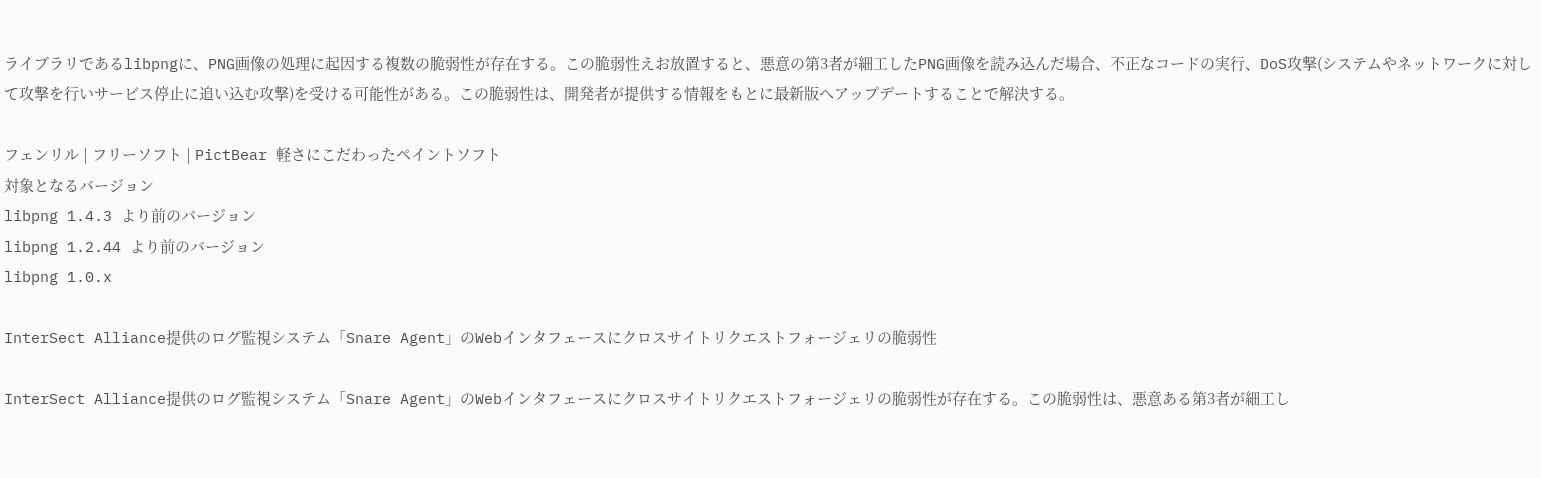ライブラリであるlibpngに、PNG画像の処理に起因する複数の脆弱性が存在する。この脆弱性えお放置すると、悪意の第3者が細工したPNG画像を読み込んだ場合、不正なコードの実行、DoS攻撃(システムやネットワークに対して攻撃を行いサービス停止に追い込む攻撃)を受ける可能性がある。この脆弱性は、開発者が提供する情報をもとに最新版へアップデートすることで解決する。

フェンリル | フリーソフト | PictBear 軽さにこだわったペイントソフト
対象となるバージョン
libpng 1.4.3 より前のバージョン
libpng 1.2.44 より前のバージョン
libpng 1.0.x

InterSect Alliance提供のログ監視システム「Snare Agent」のWebインタフェースにクロスサイトリクエストフォージェリの脆弱性

InterSect Alliance提供のログ監視システム「Snare Agent」のWebインタフェースにクロスサイトリクエストフォージェリの脆弱性が存在する。この脆弱性は、悪意ある第3者が細工し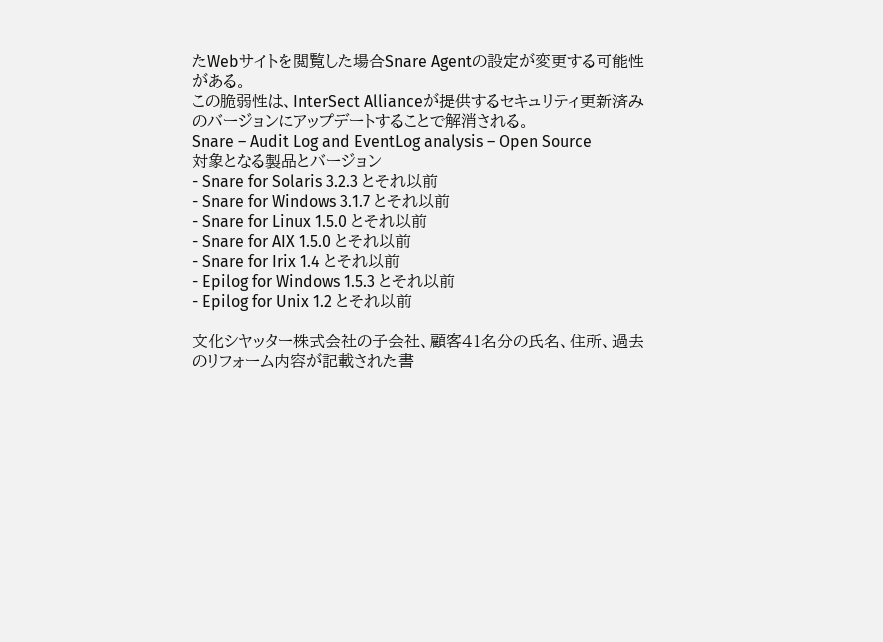たWebサイトを閲覧した場合Snare Agentの設定が変更する可能性がある。
この脆弱性は、InterSect Allianceが提供するセキュリティ更新済みのバージョンにアップデートすることで解消される。
Snare – Audit Log and EventLog analysis – Open Source
対象となる製品とバージョン
- Snare for Solaris 3.2.3 とそれ以前
- Snare for Windows 3.1.7 とそれ以前
- Snare for Linux 1.5.0 とそれ以前
- Snare for AIX 1.5.0 とそれ以前
- Snare for Irix 1.4 とそれ以前
- Epilog for Windows 1.5.3 とそれ以前
- Epilog for Unix 1.2 とそれ以前

文化シヤッター株式会社の子会社、顧客41名分の氏名、住所、過去のリフォーム内容が記載された書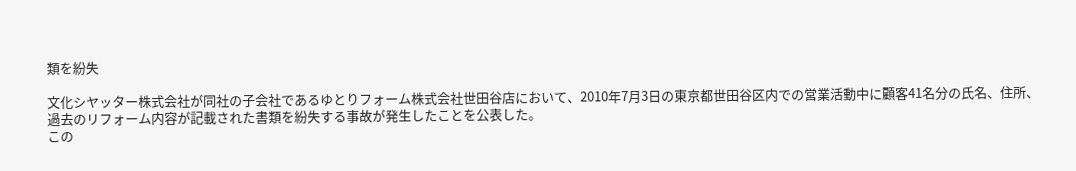類を紛失

文化シヤッター株式会社が同社の子会社であるゆとりフォーム株式会社世田谷店において、2010年7月3日の東京都世田谷区内での営業活動中に顧客41名分の氏名、住所、過去のリフォーム内容が記載された書類を紛失する事故が発生したことを公表した。
この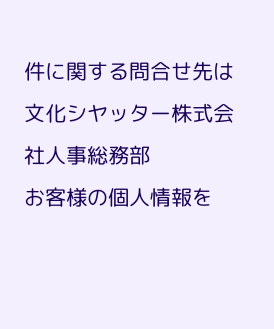件に関する問合せ先は文化シヤッター株式会社人事総務部
お客様の個人情報を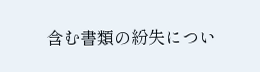含む書類の紛失につい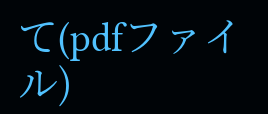て(pdfファイル)